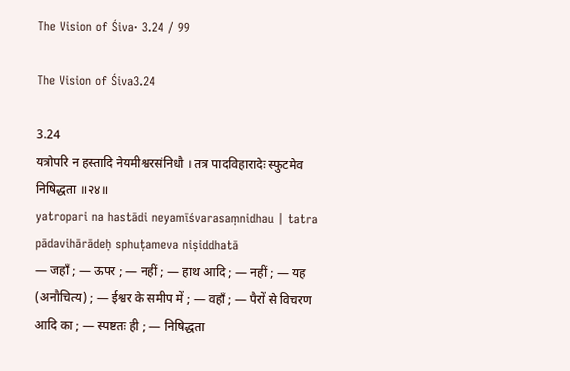The Vision of Śiva· 3.24 / 99

The Vision of Śiva3.24

3.24
यत्रोपरि न हस्तादि नेयमीश्वरसंनिधौ । तत्र पादविहारादेः स्फुटमेव निषिद्धता ॥२४॥
yatropari na hastādi neyamīśvarasaṃnidhau | tatra pādavihārādeḥ sphuṭameva niṣiddhatā
— जहाँ ; — ऊपर ; — नहीं ; — हाथ आदि ; — नहीं ; — यह (अनौचित्य) ; — ईश्वर के समीप में ; — वहाँ ; — पैरों से विचरण आदि का ; — स्पष्टतः ही ; — निषिद्धता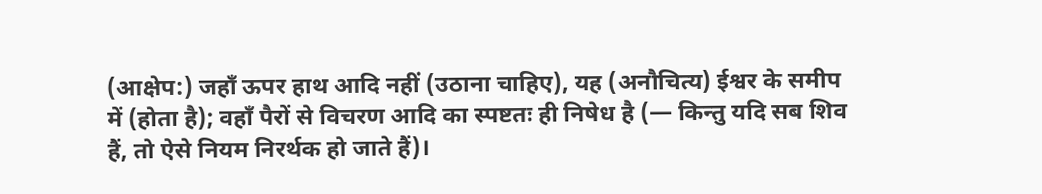(आक्षेप:) जहाँ ऊपर हाथ आदि नहीं (उठाना चाहिए), यह (अनौचित्य) ईश्वर के समीप में (होता है); वहाँ पैरों से विचरण आदि का स्पष्टतः ही निषेध है (— किन्तु यदि सब शिव हैं, तो ऐसे नियम निरर्थक हो जाते हैं)।